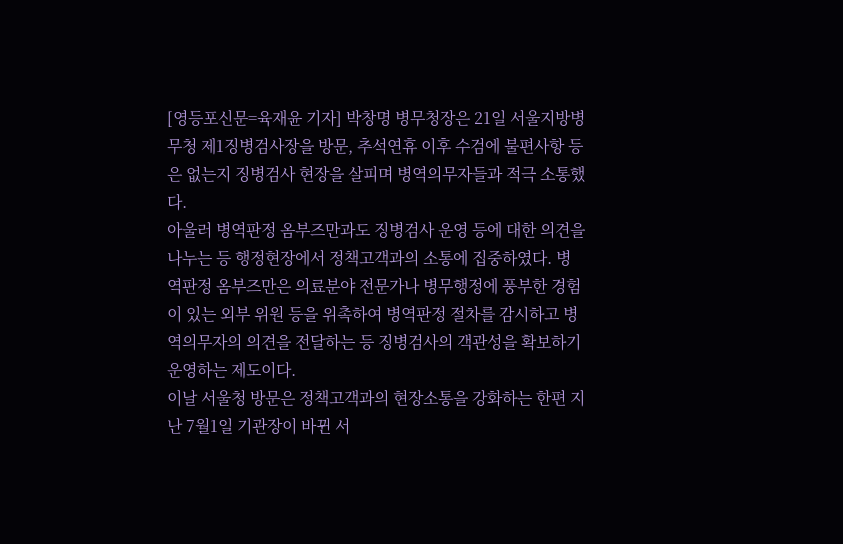[영등포신문=육재윤 기자] 박창명 병무청장은 21일 서울지방병무청 제1징병검사장을 방문, 추석연휴 이후 수검에 불편사항 등은 없는지 징병검사 현장을 살피며 병역의무자들과 적극 소통했다.
아울러 병역판정 옴부즈만과도 징병검사 운영 등에 대한 의견을 나누는 등 행정현장에서 정책고객과의 소통에 집중하였다. 병역판정 옴부즈만은 의료분야 전문가나 병무행정에 풍부한 경험이 있는 외부 위원 등을 위촉하여 병역판정 절차를 감시하고 병역의무자의 의견을 전달하는 등 징병검사의 객관성을 확보하기 운영하는 제도이다.
이날 서울청 방문은 정책고객과의 현장소통을 강화하는 한편 지난 7월1일 기관장이 바뀐 서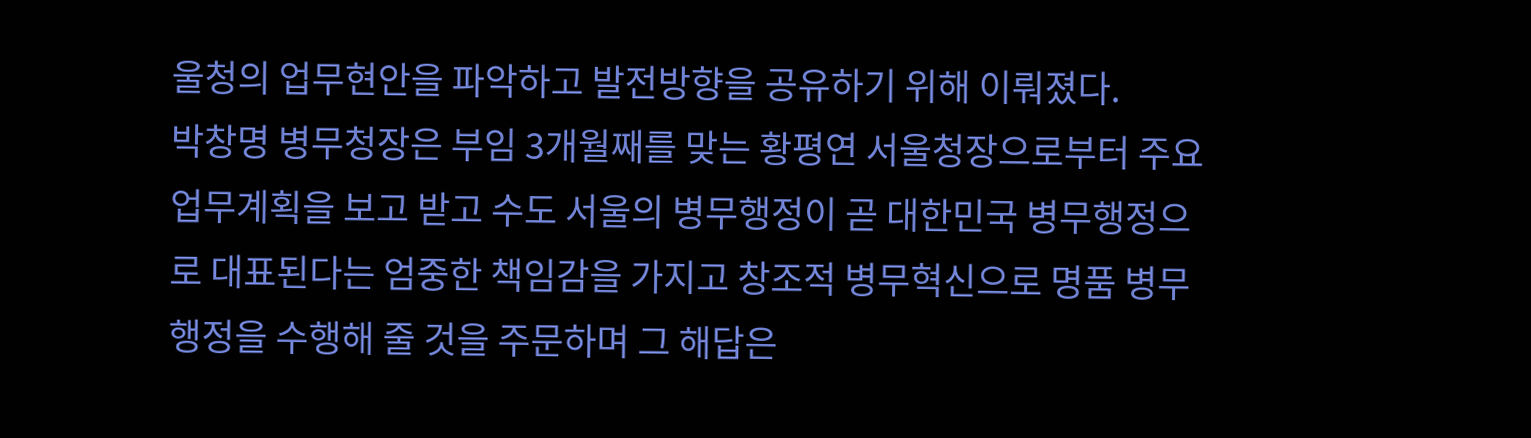울청의 업무현안을 파악하고 발전방향을 공유하기 위해 이뤄졌다.
박창명 병무청장은 부임 3개월째를 맞는 황평연 서울청장으로부터 주요 업무계획을 보고 받고 수도 서울의 병무행정이 곧 대한민국 병무행정으로 대표된다는 엄중한 책임감을 가지고 창조적 병무혁신으로 명품 병무행정을 수행해 줄 것을 주문하며 그 해답은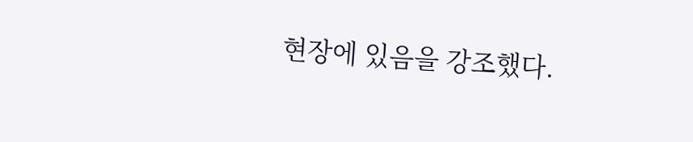현장에 있음을 강조했다.